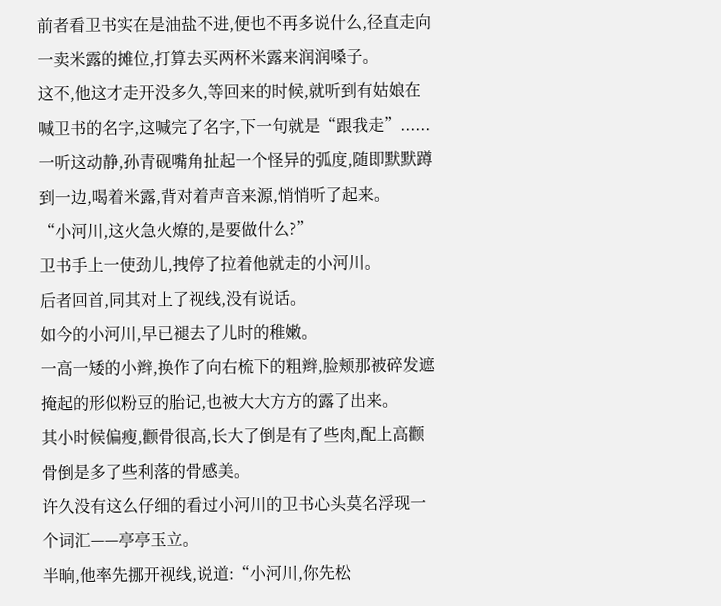前者看卫书实在是油盐不进,便也不再多说什么,径直走向一卖米露的摊位,打算去买两杯米露来润润嗓子。
这不,他这才走开没多久,等回来的时候,就听到有姑娘在喊卫书的名字,这喊完了名字,下一句就是“跟我走”......
一听这动静,孙青砚嘴角扯起一个怪异的弧度,随即默默蹲到一边,喝着米露,背对着声音来源,悄悄听了起来。
“小河川,这火急火燎的,是要做什么?”
卫书手上一使劲儿,拽停了拉着他就走的小河川。
后者回首,同其对上了视线,没有说话。
如今的小河川,早已褪去了儿时的稚嫩。
一高一矮的小辫,换作了向右梳下的粗辫,脸颊那被碎发遮掩起的形似粉豆的胎记,也被大大方方的露了出来。
其小时候偏瘦,颧骨很高,长大了倒是有了些肉,配上高颧骨倒是多了些利落的骨感美。
许久没有这么仔细的看过小河川的卫书心头莫名浮现一个词汇——亭亭玉立。
半晌,他率先挪开视线,说道:“小河川,你先松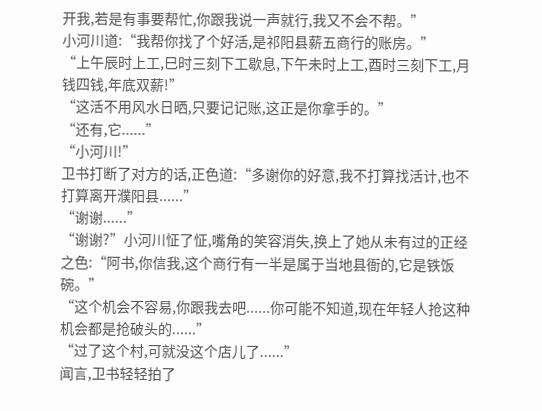开我,若是有事要帮忙,你跟我说一声就行,我又不会不帮。”
小河川道:“我帮你找了个好活,是祁阳县薪五商行的账房。”
“上午辰时上工,巳时三刻下工歇息,下午未时上工,酉时三刻下工,月钱四钱,年底双薪!”
“这活不用风水日晒,只要记记账,这正是你拿手的。”
“还有,它......”
“小河川!”
卫书打断了对方的话,正色道:“多谢你的好意,我不打算找活计,也不打算离开濮阳县......”
“谢谢......”
“谢谢?”小河川怔了怔,嘴角的笑容消失,换上了她从未有过的正经之色:“阿书,你信我,这个商行有一半是属于当地县衙的,它是铁饭碗。”
“这个机会不容易,你跟我去吧......你可能不知道,现在年轻人抢这种机会都是抢破头的......”
“过了这个村,可就没这个店儿了......”
闻言,卫书轻轻拍了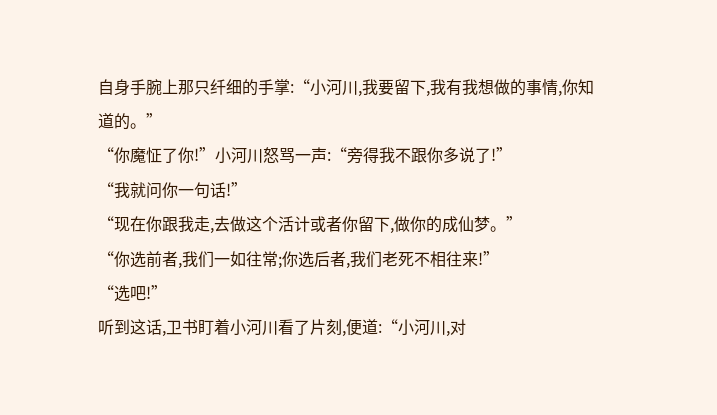自身手腕上那只纤细的手掌:“小河川,我要留下,我有我想做的事情,你知道的。”
“你魔怔了你!”小河川怒骂一声:“旁得我不跟你多说了!”
“我就问你一句话!”
“现在你跟我走,去做这个活计或者你留下,做你的成仙梦。”
“你选前者,我们一如往常;你选后者,我们老死不相往来!”
“选吧!”
听到这话,卫书盯着小河川看了片刻,便道:“小河川,对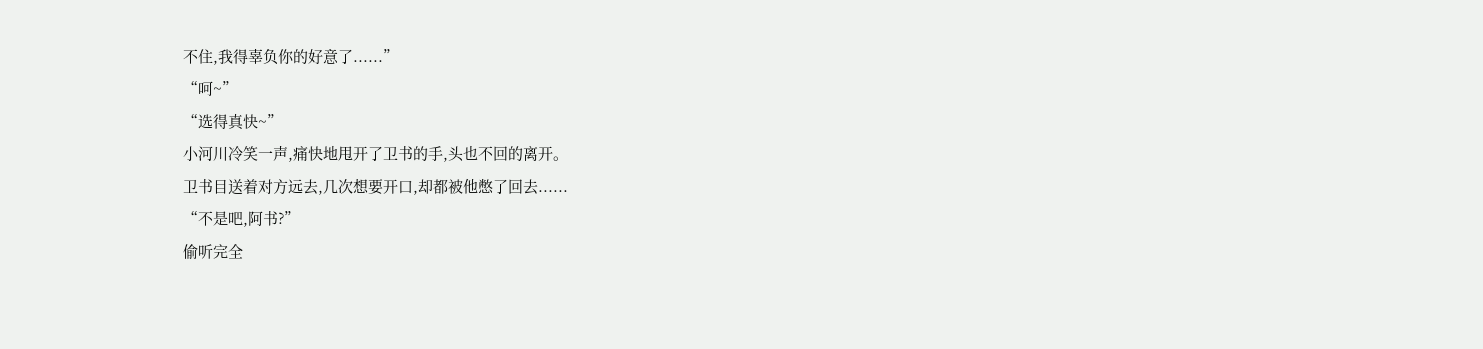不住,我得辜负你的好意了......”
“呵~”
“选得真快~”
小河川冷笑一声,痛快地甩开了卫书的手,头也不回的离开。
卫书目送着对方远去,几次想要开口,却都被他憋了回去......
“不是吧,阿书?”
偷听完全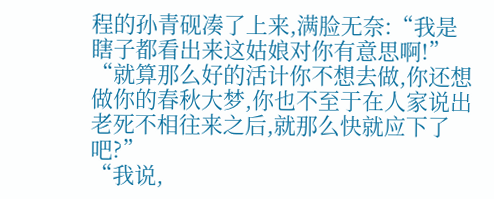程的孙青砚凑了上来,满脸无奈:“我是瞎子都看出来这姑娘对你有意思啊!”
“就算那么好的活计你不想去做,你还想做你的春秋大梦,你也不至于在人家说出老死不相往来之后,就那么快就应下了吧?”
“我说,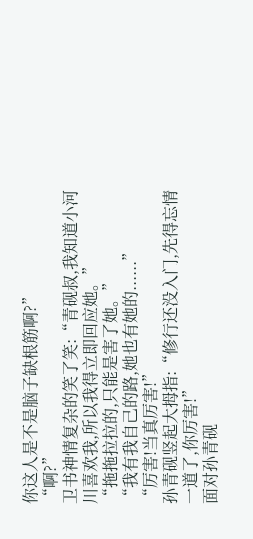你这人是不是脑子缺根筋啊?”
“啊?”
卫书神情复杂的笑了笑:“青砚叔,我知道小河川喜欢我,所以我得立即回应她。”
“拖拖拉拉的,只能是害了她。”
“我有我自己的路,她也有她的......”
“厉害!当真厉害!”
孙青砚竖起大拇指:“修行还没入门,先得忘情一道了,你厉害!”
面对孙青砚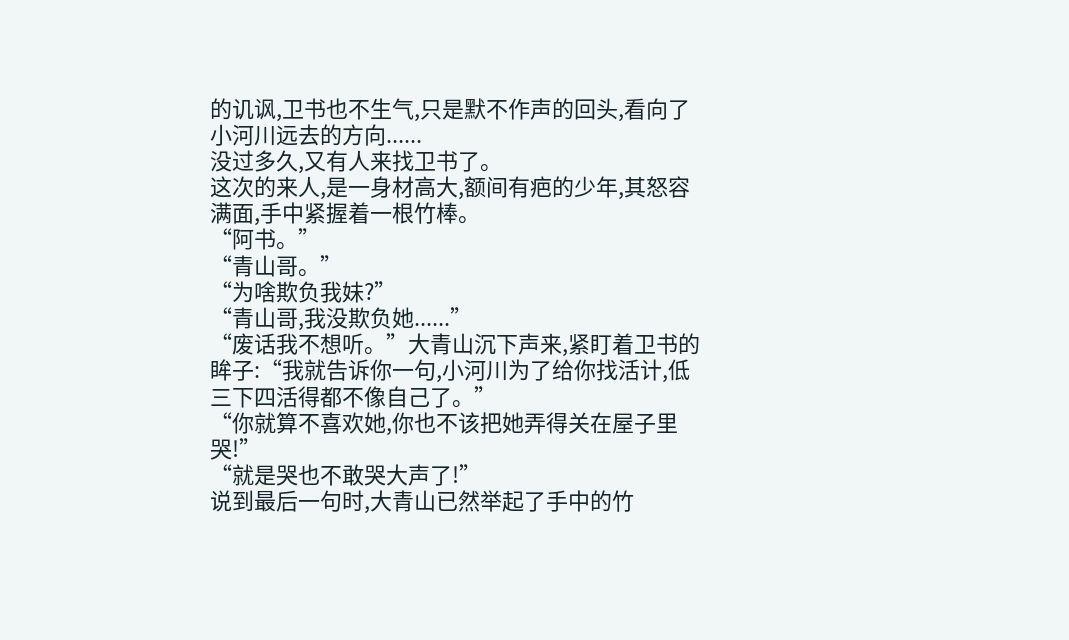的讥讽,卫书也不生气,只是默不作声的回头,看向了小河川远去的方向......
没过多久,又有人来找卫书了。
这次的来人,是一身材高大,额间有疤的少年,其怒容满面,手中紧握着一根竹棒。
“阿书。”
“青山哥。”
“为啥欺负我妹?”
“青山哥,我没欺负她......”
“废话我不想听。”大青山沉下声来,紧盯着卫书的眸子:“我就告诉你一句,小河川为了给你找活计,低三下四活得都不像自己了。”
“你就算不喜欢她,你也不该把她弄得关在屋子里哭!”
“就是哭也不敢哭大声了!”
说到最后一句时,大青山已然举起了手中的竹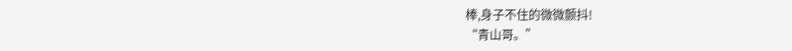棒,身子不住的微微颤抖!
“青山哥。”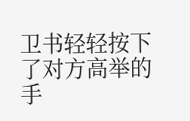卫书轻轻按下了对方高举的手